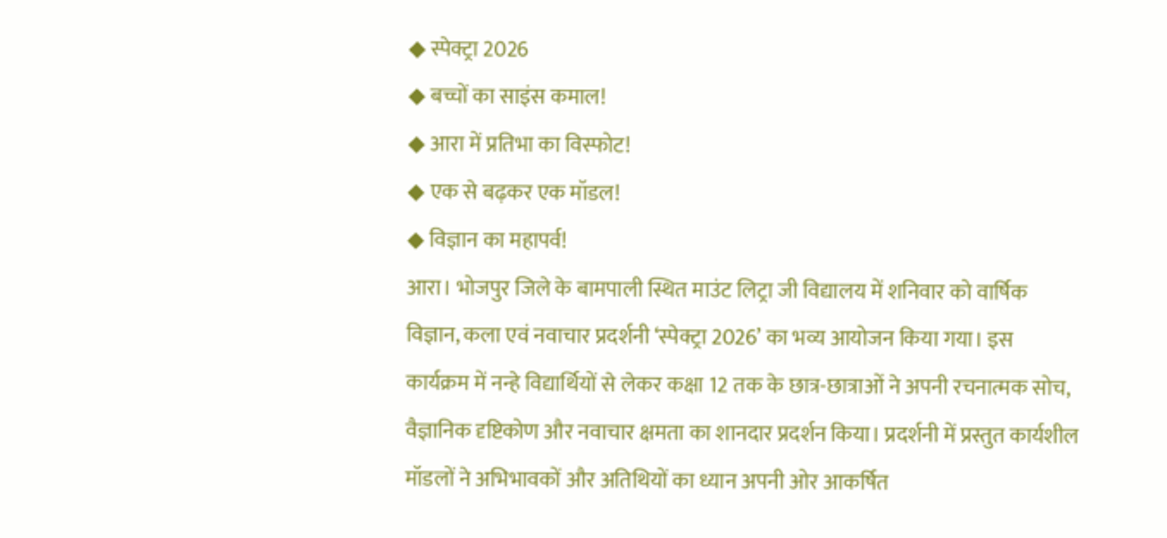◆ स्पेक्ट्रा 2026
◆ बच्चों का साइंस कमाल!
◆ आरा में प्रतिभा का विस्फोट!
◆ एक से बढ़कर एक मॉडल!
◆ विज्ञान का महापर्व!
आरा। भोजपुर जिले के बामपाली स्थित माउंट लिट्रा जी विद्यालय में शनिवार को वार्षिक विज्ञान, कला एवं नवाचार प्रदर्शनी ‘स्पेक्ट्रा 2026’ का भव्य आयोजन किया गया। इस कार्यक्रम में नन्हे विद्यार्थियों से लेकर कक्षा 12 तक के छात्र-छात्राओं ने अपनी रचनात्मक सोच, वैज्ञानिक दृष्टिकोण और नवाचार क्षमता का शानदार प्रदर्शन किया। प्रदर्शनी में प्रस्तुत कार्यशील मॉडलों ने अभिभावकों और अतिथियों का ध्यान अपनी ओर आकर्षित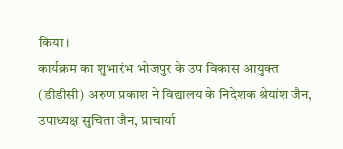किया।
कार्यक्रम का शुभारंभ भोजपुर के उप विकास आयुक्त (डीडीसी) अरुण प्रकाश ने विद्यालय के निदेशक श्रेयांश जैन, उपाध्यक्ष सुचिता जैन, प्राचार्या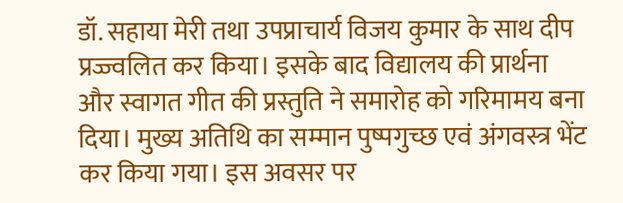डॉ. सहाया मेरी तथा उपप्राचार्य विजय कुमार के साथ दीप प्रज्ज्वलित कर किया। इसके बाद विद्यालय की प्रार्थना और स्वागत गीत की प्रस्तुति ने समारोह को गरिमामय बना दिया। मुख्य अतिथि का सम्मान पुष्पगुच्छ एवं अंगवस्त्र भेंट कर किया गया। इस अवसर पर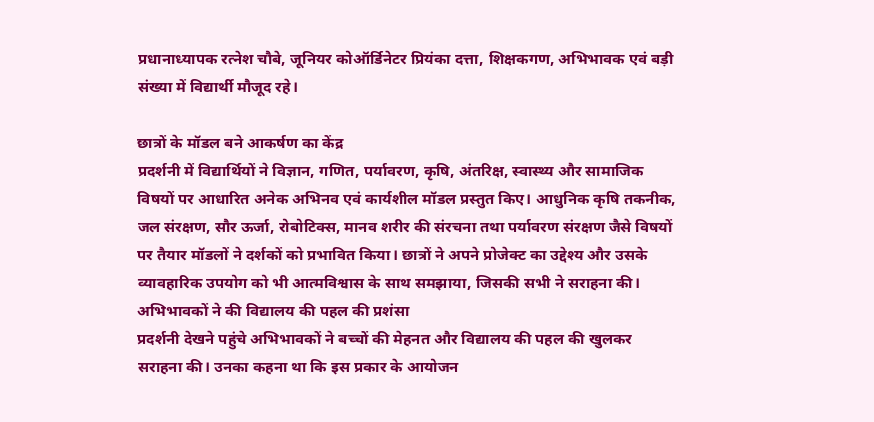प्रधानाध्यापक रत्नेश चौबे, जूनियर कोऑर्डिनेटर प्रियंका दत्ता, शिक्षकगण, अभिभावक एवं बड़ी संख्या में विद्यार्थी मौजूद रहे।

छात्रों के मॉडल बने आकर्षण का केंद्र
प्रदर्शनी में विद्यार्थियों ने विज्ञान, गणित, पर्यावरण, कृषि, अंतरिक्ष, स्वास्थ्य और सामाजिक विषयों पर आधारित अनेक अभिनव एवं कार्यशील मॉडल प्रस्तुत किए। आधुनिक कृषि तकनीक, जल संरक्षण, सौर ऊर्जा, रोबोटिक्स, मानव शरीर की संरचना तथा पर्यावरण संरक्षण जैसे विषयों पर तैयार मॉडलों ने दर्शकों को प्रभावित किया। छात्रों ने अपने प्रोजेक्ट का उद्देश्य और उसके व्यावहारिक उपयोग को भी आत्मविश्वास के साथ समझाया, जिसकी सभी ने सराहना की।
अभिभावकों ने की विद्यालय की पहल की प्रशंसा
प्रदर्शनी देखने पहुंचे अभिभावकों ने बच्चों की मेहनत और विद्यालय की पहल की खुलकर सराहना की। उनका कहना था कि इस प्रकार के आयोजन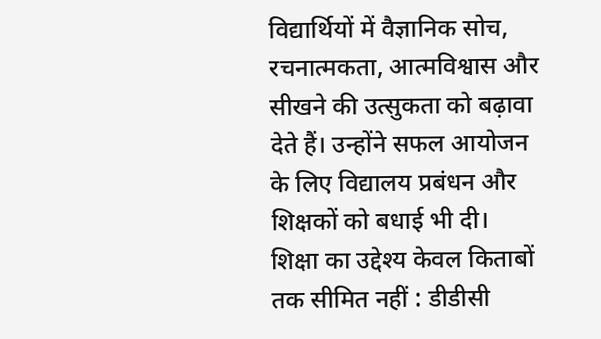विद्यार्थियों में वैज्ञानिक सोच, रचनात्मकता, आत्मविश्वास और सीखने की उत्सुकता को बढ़ावा देते हैं। उन्होंने सफल आयोजन के लिए विद्यालय प्रबंधन और शिक्षकों को बधाई भी दी।
शिक्षा का उद्देश्य केवल किताबों तक सीमित नहीं : डीडीसी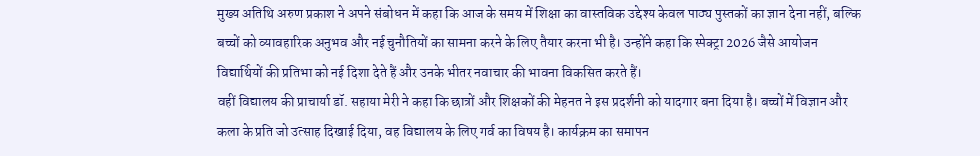मुख्य अतिथि अरुण प्रकाश ने अपने संबोधन में कहा कि आज के समय में शिक्षा का वास्तविक उद्देश्य केवल पाठ्य पुस्तकों का ज्ञान देना नहीं, बल्कि बच्चों को व्यावहारिक अनुभव और नई चुनौतियों का सामना करने के लिए तैयार करना भी है। उन्होंने कहा कि स्पेक्ट्रा 2026 जैसे आयोजन विद्यार्थियों की प्रतिभा को नई दिशा देते हैं और उनके भीतर नवाचार की भावना विकसित करते हैं।
वहीं विद्यालय की प्राचार्या डॉ. सहाया मेरी ने कहा कि छात्रों और शिक्षकों की मेहनत ने इस प्रदर्शनी को यादगार बना दिया है। बच्चों में विज्ञान और कला के प्रति जो उत्साह दिखाई दिया, वह विद्यालय के लिए गर्व का विषय है। कार्यक्रम का समापन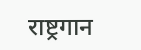राष्ट्रगान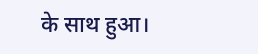के साथ हुआ।